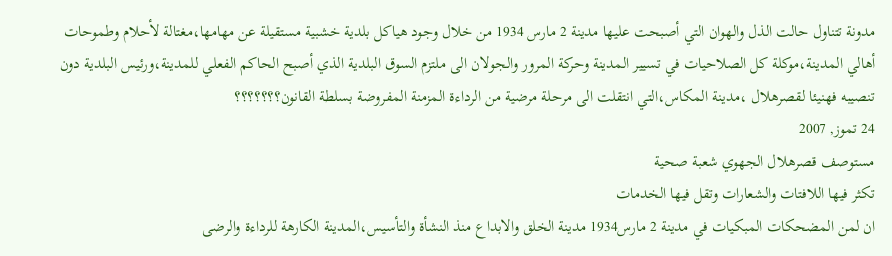مدونة تتناول حالت الذل والهوان التي أصبحت عليها مدينة 2 مارس 1934 من خلال وجود هياكل بلدية خشبية مستقيلة عن مهامها،مغتالة لأحلام وطموحات أهالي المدينة،موكلة كل الصلاحيات في تسيير المدينة وحركة المرور والجولان الى ملتزم السوق البلدية الذي أصبح الحاكم الفعلي للمدينة،ورئيس البلدية دون تنصيبه فهنيئا لقصرهلال ،مدينة المكاس،التي انتقلت الى مرحلة مرضية من الرداءة المزمنة المفروضة بسلطة القانون؟؟؟؟؟؟؟
24 تموز, 2007
مستوصف قصرهلال الجهوي شعبة صحية
تكثر فيها اللافتات والشعارات وتقل فيها الخدمات
ان لمن المضحكات المبكيات في مدينة 2 مارس1934 مدينة الخلق والابداع منذ النشأة والتأسيس،المدينة الكارهة للرداءة والرضى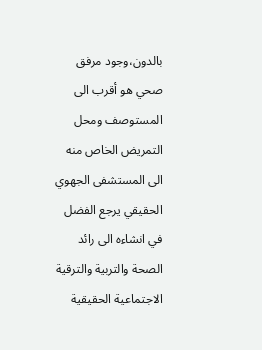بالدون،وجود مرفق صحي هو أقرب الى المستوصف ومحل التمريض الخاص منه الى المستشفى الجهوي الحقيقي يرجع الفضل في انشاءه الى رائد الصحة والتربية والترقية الاجتماعية الحقيقية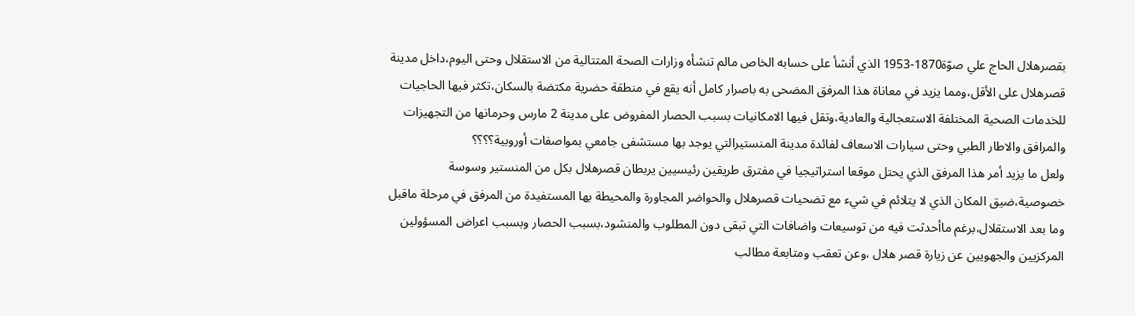بقصرهلال الحاج علي صوّة1870-1953 الذي أنشأ على حسابه الخاص مالم تنشأه وزارات الصحة المتتالية من الاستقلال وحتى اليوم،داخل مدينة قصرهلال على الأقل،ومما يزيد في معاناة هذا المرفق المضحى به باصرار كامل أنه يقع في منطقة حضرية مكتضة بالسكان،تكثر فيها الحاجيات للخدمات الصحية المختلفة الاستعجالية والعادية،وتقل فيها الامكانيات بسبب الحصار المفروض على مدينة 2 مارس وحرمانها من التجهيزات والمرافق والاطار الطبي وحتى سيارات الاسعاف لفائدة مدينة المنستيرالتي يوجد بها مستشفى جامعي بمواصفات أوروبية؟؟؟؟
ولعل ما يزيد أمر هذا المرفق الذي يحتل موقعا استراتيجيا في مفترق طريقين رئيسيين يربطان قصرهلال بكل من المنستير وسوسة خصوصية،ضيق المكان الذي لا يتلائم في شيء مع تضحيات قصرهلال والحواضر المجاورة والمحيطة بها المستفيدة من المرفق في مرحلة ماقبل وما بعد الاستقلال،برغم ماأحدثت فيه من توسيعات واضافات التي تبقى دون المطلوب والمنشود،بسبب الحصار وبسبب اعراض المسؤولين المركزيين والجهويين عن زيارة قصر هلال ،وعن تعقب ومتابعة مطالب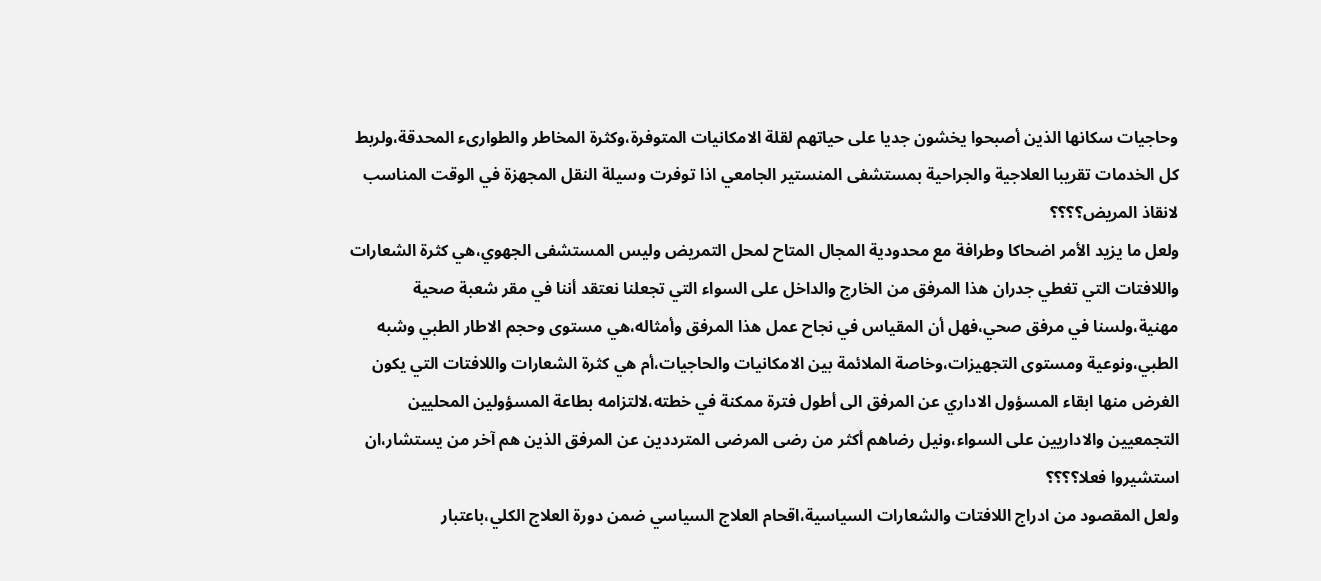وحاجيات سكانها الذين أصبحوا يخشون جديا على حياتهم لقلة الامكانيات المتوفرة،وكثرة المخاطر والطوارىء المحدقة،ولربط كل الخدمات تقريبا العلاجية والجراحية بمستشفى المنستير الجامعي اذا توفرت وسيلة النقل المجهزة في الوقت المناسب لانقاذ المريض؟؟؟؟
ولعل ما يزيد الأمر اضحاكا وطرافة مع محدودية المجال المتاح لمحل التمريض وليس المستشفى الجهوي،هي كثرة الشعارات واللافتات التي تغطي جدران هذا المرفق من الخارج والداخل على السواء التي تجعلنا نعتقد أننا في مقر شعبة صحية مهنية،ولسنا في مرفق صحي،فهل أن المقياس في نجاح عمل هذا المرفق وأمثاله،هي مستوى وحجم الاطار الطبي وشبه الطبي،ونوعية ومستوى التجهيزات،وخاصة الملائمة بين الامكانيات والحاجيات،أم هي كثرة الشعارات واللافتات التي يكون الغرض منها ابقاء المسؤول الاداري عن المرفق الى أطول فترة ممكنة في خطته،لالتزامه بطاعة المسؤولين المحليين التجمعيين والاداريين على السواء،ونيل رضاهم أكثر من رضى المرضى المترددين عن المرفق الذين هم آخر من يستشار،ان استشيروا فعلا؟؟؟؟
ولعل المقصود من ادراج اللافتات والشعارات السياسية،اقحام العلاج السياسي ضمن دورة العلاج الكلي،باعتبار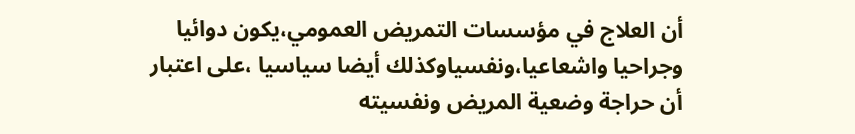أن العلاج في مؤسسات التمريض العمومي،يكون دوائيا وجراحيا واشعاعيا،ونفسياوكذلك أيضا سياسيا ،على اعتبار أن حراجة وضعية المريض ونفسيته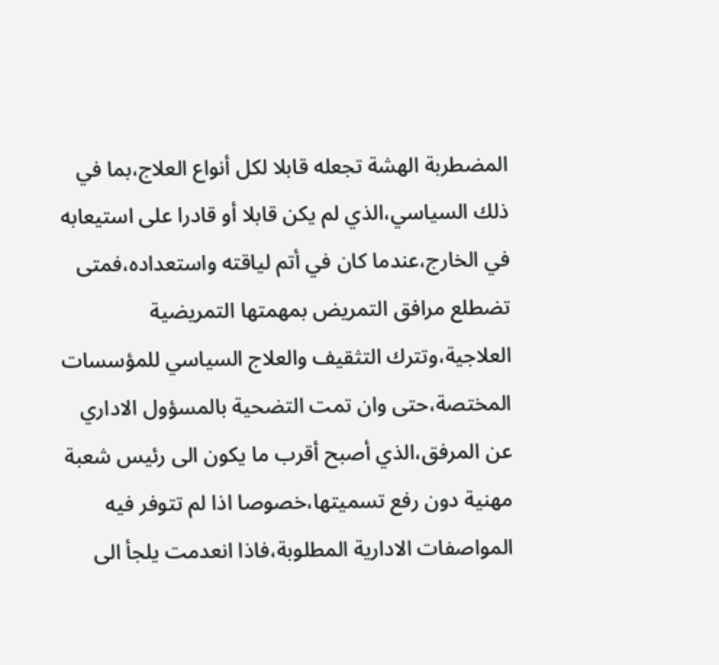المضطربة الهشة تجعله قابلا لكل أنواع العلاج،بما في ذلك السياسي،الذي لم يكن قابلا أو قادرا على استيعابه في الخارج،عندما كان في أتم لياقته واستعداده،فمتى تضطلع مرافق التمريض بمهمتها التمريضية العلاجية،وتترك التثقيف والعلاج السياسي للمؤسسات المختصة،حتى وان تمت التضحية بالمسؤول الاداري عن المرفق،الذي أصبح أقرب ما يكون الى رئيس شعبة مهنية دون رفع تسميتها،خصوصا اذا لم تتوفر فيه المواصفات الادارية المطلوبة،فاذا انعدمت يلجأ الى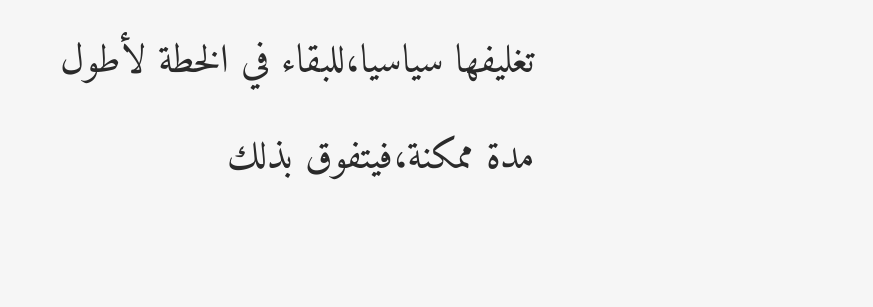تغليفها سياسيا،للبقاء في الخطة لأطول مدة ممكنة،فيتفوق بذلك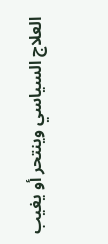العلاج السياسي وينتحر أو يغيب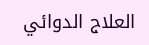العلاج الدوائي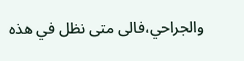والجراحي،فالى متى نظل في هذه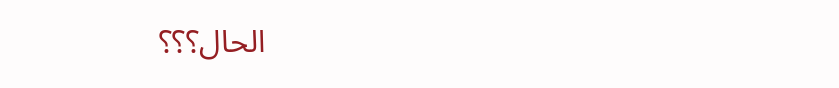الحال؟؟؟